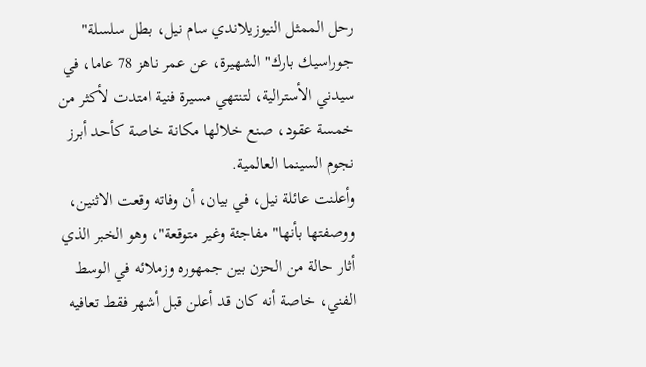رحل الممثل النيوزيلاندي سام نيل، بطل سلسلة" جوراسيك بارك" الشهيرة، عن عمر ناهز 78 عاما، في سيدني الأسترالية، لتنتهي مسيرة فنية امتدت لأكثر من خمسة عقود، صنع خلالها مكانة خاصة كأحد أبرز نجوم السينما العالمية.
وأعلنت عائلة نيل، في بيان، أن وفاته وقعت الاثنين، ووصفتها بأنها" مفاجئة وغير متوقعة"، وهو الخبر الذي أثار حالة من الحزن بين جمهوره وزملائه في الوسط الفني، خاصة أنه كان قد أعلن قبل أشهر فقط تعافيه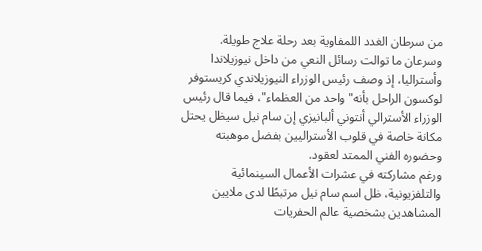من سرطان الغدد اللمفاوية بعد رحلة علاج طويلة.
وسرعان ما توالت رسائل النعي من داخل نيوزيلاندا وأستراليا، إذ وصف رئيس الوزراء النيوزيلاندي كريستوفر لوكسون الراحل بأنه" واحد من العظماء"، فيما قال رئيس الوزراء الأسترالي أنتوني ألبانيزي إن سام نيل سيظل يحتل مكانة خاصة في قلوب الأستراليين بفضل موهبته وحضوره الفني الممتد لعقود.
ورغم مشاركته في عشرات الأعمال السينمائية والتلفزيونية، ظل اسم سام نيل مرتبطًا لدى ملايين المشاهدين بشخصية عالم الحفريات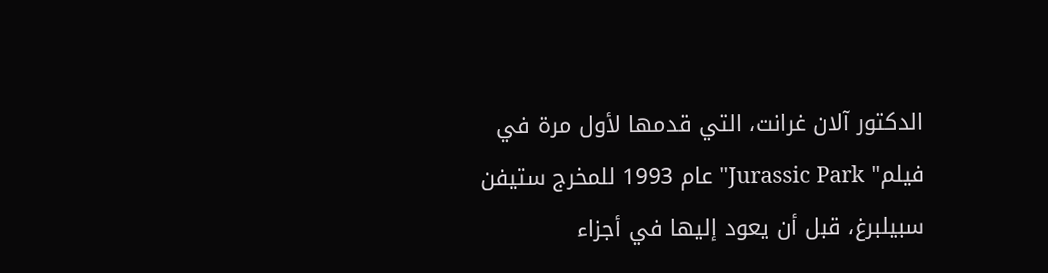الدكتور آلان غرانت، التي قدمها لأول مرة في فيلم" Jurassic Park" عام 1993 للمخرج ستيفن سبيلبرغ، قبل أن يعود إليها في أجزاء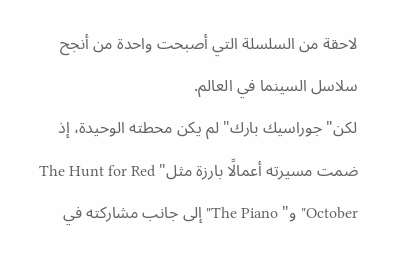لاحقة من السلسلة التي أصبحت واحدة من أنجح سلاسل السينما في العالم.
لكن" جوراسيك بارك" لم يكن محطته الوحيدة، إذ ضمت مسيرته أعمالًا بارزة مثل" The Hunt for Red October" و" The Piano" إلى جانب مشاركته في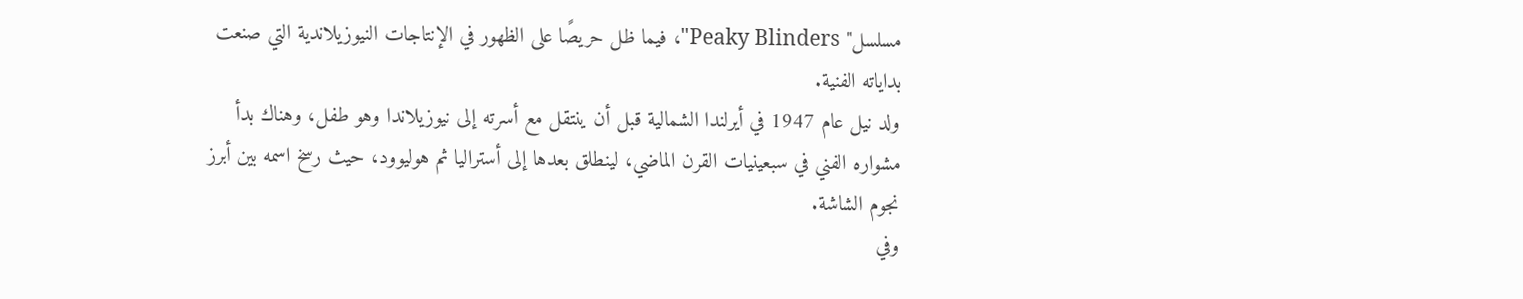مسلسل" Peaky Blinders"، فيما ظل حريصًا على الظهور في الإنتاجات النيوزيلاندية التي صنعت بداياته الفنية.
ولد نيل عام 1947 في أيرلندا الشمالية قبل أن ينتقل مع أسرته إلى نيوزيلاندا وهو طفل، وهناك بدأ مشواره الفني في سبعينيات القرن الماضي، لينطلق بعدها إلى أستراليا ثم هوليوود، حيث رسخ اسمه بين أبرز نجوم الشاشة.
وفي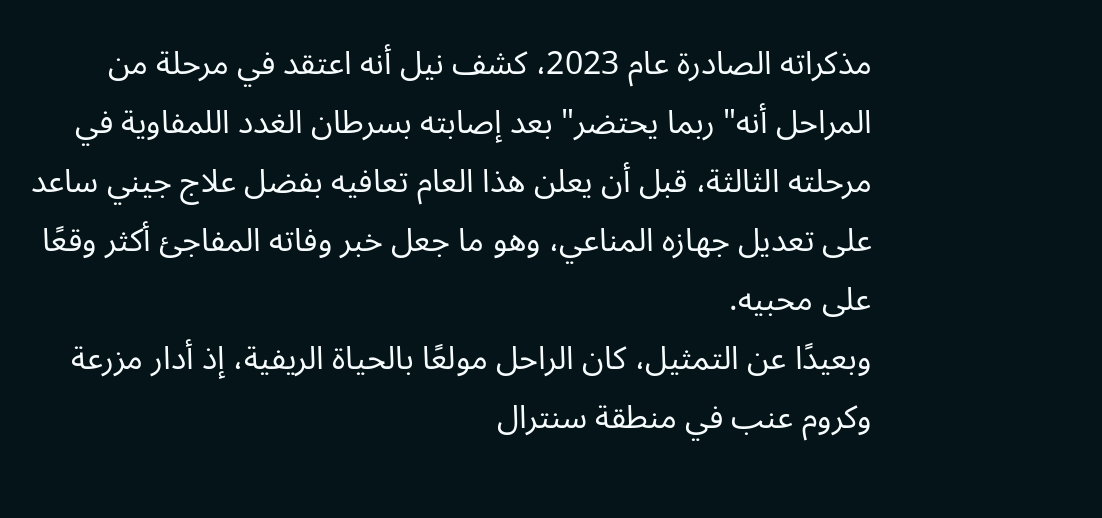مذكراته الصادرة عام 2023، كشف نيل أنه اعتقد في مرحلة من المراحل أنه" ربما يحتضر" بعد إصابته بسرطان الغدد اللمفاوية في مرحلته الثالثة، قبل أن يعلن هذا العام تعافيه بفضل علاج جيني ساعد على تعديل جهازه المناعي، وهو ما جعل خبر وفاته المفاجئ أكثر وقعًا على محبيه.
وبعيدًا عن التمثيل، كان الراحل مولعًا بالحياة الريفية، إذ أدار مزرعة وكروم عنب في منطقة سنترال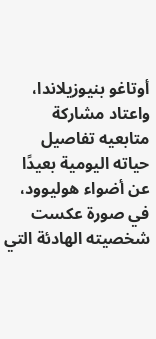أوتاغو بنيوزيلاندا، واعتاد مشاركة متابعيه تفاصيل حياته اليومية بعيدًا عن أضواء هوليوود، في صورة عكست شخصيته الهادئة التي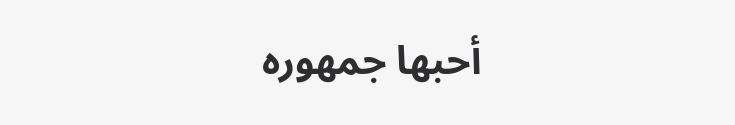أحبها جمهوره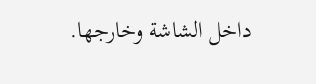داخل الشاشة وخارجها.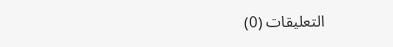التعليقات (0)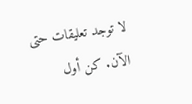لا توجد تعليقات حتى الآن. كن أول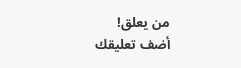من يعلق!
أضف تعليقك